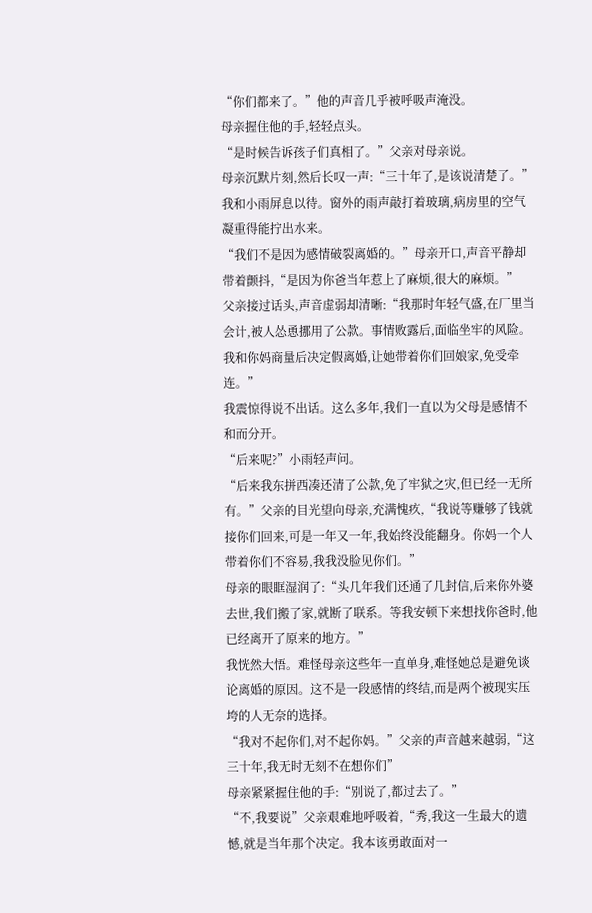“你们都来了。”他的声音几乎被呼吸声淹没。
母亲握住他的手,轻轻点头。
“是时候告诉孩子们真相了。”父亲对母亲说。
母亲沉默片刻,然后长叹一声:“三十年了,是该说清楚了。”
我和小雨屏息以待。窗外的雨声敲打着玻璃,病房里的空气凝重得能拧出水来。
“我们不是因为感情破裂离婚的。”母亲开口,声音平静却带着颤抖,“是因为你爸当年惹上了麻烦,很大的麻烦。”
父亲接过话头,声音虚弱却清晰:“我那时年轻气盛,在厂里当会计,被人怂恿挪用了公款。事情败露后,面临坐牢的风险。我和你妈商量后决定假离婚,让她带着你们回娘家,免受牵连。”
我震惊得说不出话。这么多年,我们一直以为父母是感情不和而分开。
“后来呢?”小雨轻声问。
“后来我东拼西凑还清了公款,免了牢狱之灾,但已经一无所有。”父亲的目光望向母亲,充满愧疚,“我说等赚够了钱就接你们回来,可是一年又一年,我始终没能翻身。你妈一个人带着你们不容易,我我没脸见你们。”
母亲的眼眶湿润了:“头几年我们还通了几封信,后来你外婆去世,我们搬了家,就断了联系。等我安顿下来想找你爸时,他已经离开了原来的地方。”
我恍然大悟。难怪母亲这些年一直单身,难怪她总是避免谈论离婚的原因。这不是一段感情的终结,而是两个被现实压垮的人无奈的选择。
“我对不起你们,对不起你妈。”父亲的声音越来越弱,“这三十年,我无时无刻不在想你们”
母亲紧紧握住他的手:“别说了,都过去了。”
“不,我要说”父亲艰难地呼吸着,“秀,我这一生最大的遗憾,就是当年那个决定。我本该勇敢面对一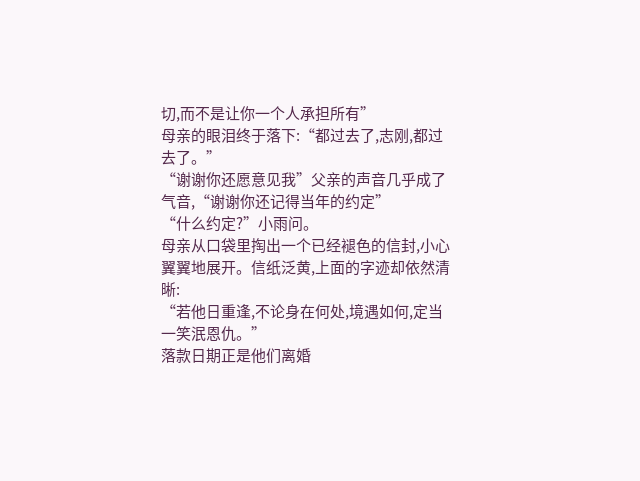切,而不是让你一个人承担所有”
母亲的眼泪终于落下:“都过去了,志刚,都过去了。”
“谢谢你还愿意见我”父亲的声音几乎成了气音,“谢谢你还记得当年的约定”
“什么约定?”小雨问。
母亲从口袋里掏出一个已经褪色的信封,小心翼翼地展开。信纸泛黄,上面的字迹却依然清晰:
“若他日重逢,不论身在何处,境遇如何,定当一笑泯恩仇。”
落款日期正是他们离婚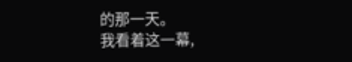的那一天。
我看着这一幕,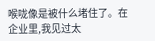喉咙像是被什么堵住了。在企业里,我见过太